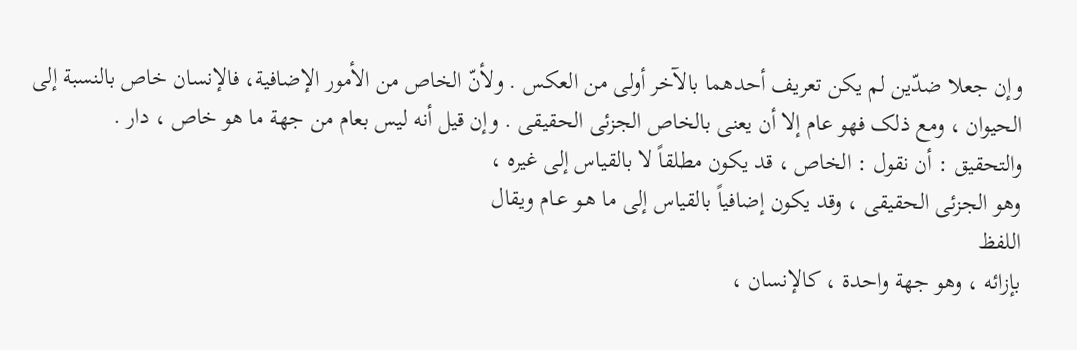وإن جعلا ضدّین لم یکن تعریف أحدهما بالآخر أولى من العکس . ولأنّ الخاص من الأمور الإضافیة، فالإنسان خاص بالنسبة إلى
الحیوان ، ومع ذلک فهو عام إلا أن یعنی بالخاص الجزئی الحقیقی . وإن قیل أنه لیس بعام من جهة ما هو خاص ، دار .
والتحقیق : أن نقول : الخاص ، قد یکون مطلقاً لا بالقیاس إلى غیره ،
وهو الجزئی الحقیقی ، وقد یکون إضافیاً بالقیاس إلى ما هـو عـام ویقال
اللفظ
بإزائه ، وهو جهة واحدة ، کالإنسان ،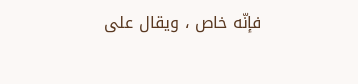فإنّه خاص ، ویقال على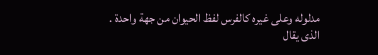مدلوله وعلى غیره کالفرس لفظ الحیوان من جهة واحدة .
الذی یقال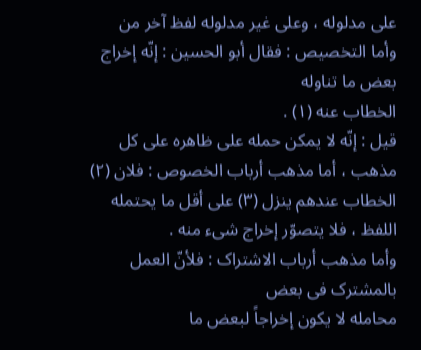على مدلوله ، وعلى غیر مدلوله لفظ آخر من
وأما التخصیص : فقال أبو الحسین : إنّه إخراج بعض ما تناوله
الخطاب عنه (۱) .
قیل : إنّه لا یمکن حمله على ظاهره على کل مذهب ، أما مذهب أرباب الخصوص : فلان (۲) الخطاب عندهم ینزل (۳) على أقل ما یحتمله اللفظ ، فلا یتصوّر إخراج شیء منه .
وأما مذهب أرباب الاشتراک : فلأنّ العمل بالمشترک فی بعض
محامله لا یکون إخراجاً لبعض ما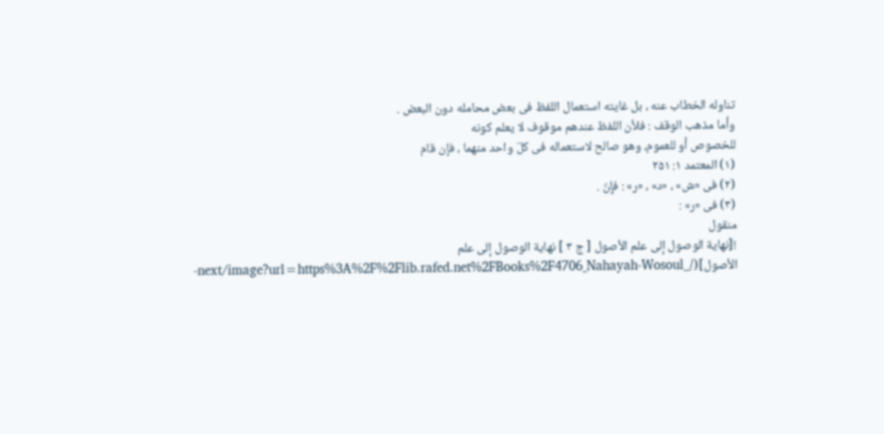تناوله الخطاب عنه ، بل غایته استعمال اللفظ فی بعض محامله دون البعض .
وأما مذهب الوقف : فلأن اللفظ عندهم موقوف لا یعلم کونه
للخصوص أو للعموم، وهو صالح لاستعماله فی کلّ واحد منهما ، فإن قام
(۱) المعتمد ۱: ۲۵۱
(۲) فی «ش» ، «د» ، «ر» : فإِنّ .
(۳) فی «ر» :
منقول
![نهاية الوصول إلى علم الأصول [ ج ٣ ] نهاية الوصول إلى علم الأصول](/_next/image?url=https%3A%2F%2Flib.rafed.net%2FBooks%2F4706_Nahayah-Wosoul-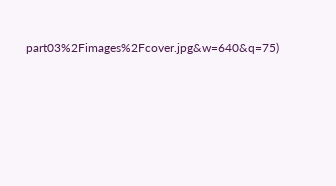part03%2Fimages%2Fcover.jpg&w=640&q=75)